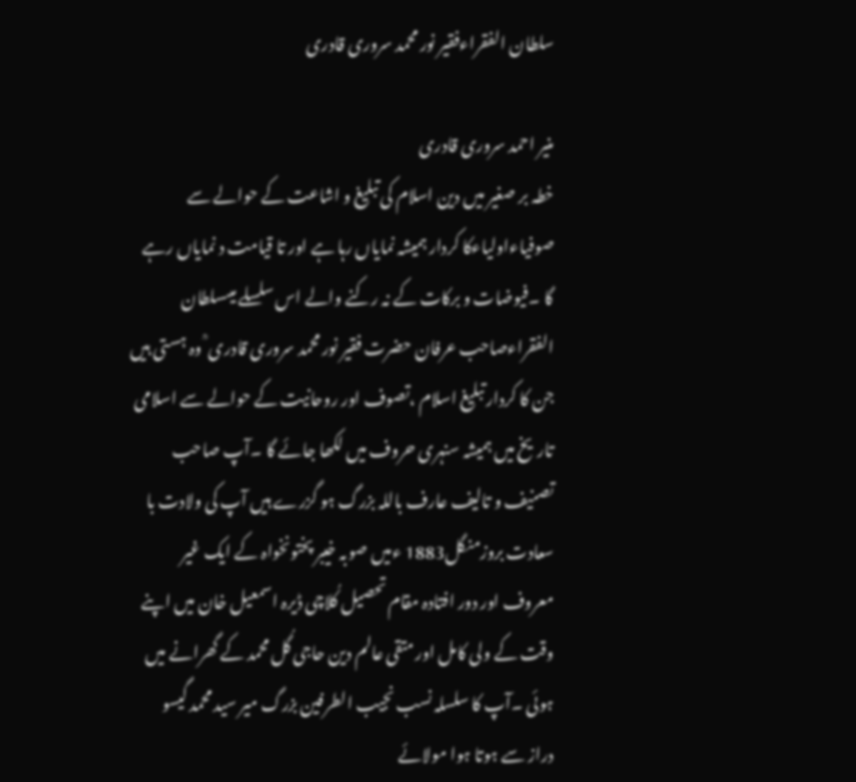سلطان الفقراءفقیر نور محمد سروری قادری

منیر احمد سروری قادری
خطہ بر صغیر میں دین اسلام کی تبلیغ و اشاعت کے حوالے سے صوفیاءاولیاءکا کردار ہمیشہ نمایاں رہا ہے اور تا قیامت د نمایاں رہے گا ۔فیوضات و برکات کے نہ رکنے والے اس سلسلے میںسلطان الفقراءصاحب عرفان حضرت فقیر نور محمد سروری قادری ؒ وہ ہستی ہیں جن کا کردار تبلیغ اسلام ،تصوف اور روحانیت کے حوالے سے اسلامی تاریخ میں ہمیشہ سنہری حروف میں لکھا جائے گا ۔آپ صاحب تصنیف و تالیف عارف باللہ بزرگ ہو گزرے ہیں آپ کی ولادت با سعادت بروزمنگل1883 ءمیں صوبہ خیبر پختونخواہ کے ایک غیر معروف اور دور افتادہ مقام تحصیل کُلاچی ڈیرہ اسمعیل خان میں اپنے وقت کے ولی کامل اور متقی عالم دین حاجی گُل محمد کے گھرانے میں ہوئی ۔آپ کا سلسلہ نسب نجیب الطرفین بزرگ میر سید محمد گیسو دراز سے ہوتا ہوا مولائے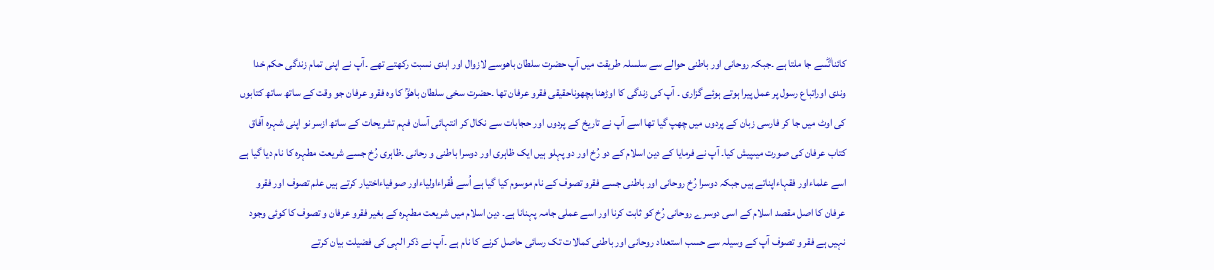کائناتؓسے جا ملتا ہے ۔جبکہ روحانی اور باطنی حوالے سے سلسلہ طریقت میں آپ حضرت سلطان باھوسے لازوال اور ابدی نسبت رکھتے تھے ۔آپ نے اپنی تمام زندگی حکم خدا وندی اوراتباع رسول پر عمل پیرا ہوتے ہوئے گزاری ۔ آپ کی زندگی کا اوڑھنا بچھوناحقیقی فقرو عرفان تھا ۔حضرت سخی سلطان باھوؒ کا وہ فقرو عرفان جو وقت کے ساتھ ساتھ کتابوں کی اوٹ میں جا کر فارسی زبان کے پردوں میں چھپ گیا تھا اسے آپ نے تاریخ کے پردوں اور حجابات سے نکال کر انتہائی آسان فہم تشریحات کے ساتھ ازسر نو اپنی شہرہ آفاق کتاب عرفان کی صورت میںپیش کیا۔ آپ نے فرمایا کے دین اسلام کے دو رُخ اور دو پہلو ہیں ایک ظاہری اور دوسرا باطنی و رحانی ۔ظاہری رُخ جسے شریعت مطہرہ کا نام دیا گیا ہے اسے علماءاور فقہاءاپناتے ہیں جبکہ دوسرا رُخ روحانی اور باطنی جسے فقرو تصوف کے نام موسوم کیا گیا ہے اُسے فُقراءاولیاءاور صوفیاءاختیار کرتے ہیں علم تصوف اور فقرو عرفان کا اصل مقصد اسلام کے اسی دوسرے روحانی رُخ کو ثابت کرنا اور اسے عملی جامہ پہنانا ہے۔ دین اسلام میں شریعت مطہرہ کے بغیر فقرو عرفان و تصوف کا کوئی وجود نہیں ہے فقر و تصوف آپ کے وسیلہ سے حسب استعداد روحانی اور باطنی کمالات تک رسائی حاصل کرنے کا نام ہے ۔آپ نے ذکر الہی کی فضیلت بیان کرتے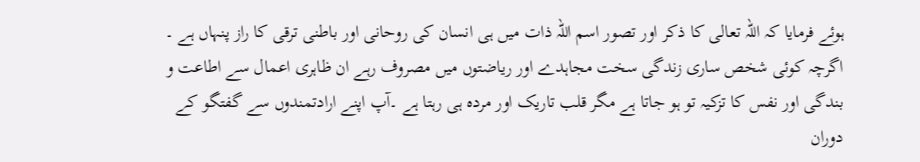ہوئے فرمایا کہ اللہ تعالی کا ذکر اور تصور اسم اللہ ذات میں ہی انسان کی روحانی اور باطنی ترقی کا راز پنہاں ہے ۔ اگرچہ کوئی شخص ساری زندگی سخت مجاہدے اور ریاضتوں میں مصروف رہے ان ظاہری اعمال سے اطاعت و بندگی اور نفس کا تزکیہ تو ہو جاتا ہے مگر قلب تاریک اور مردہ ہی رہتا ہے ۔آپ اپنے ارادتمندوں سے گفتگو کے دوران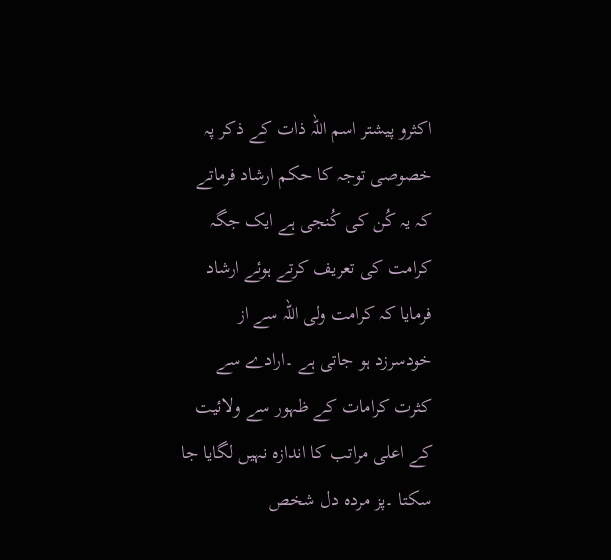اکثرو پیشتر اسم اللہ ذات کے ذکر پہ خصوصی توجہ کا حکم ارشاد فرماتے کہ یہ کُن کی کُنجی ہے ایک جگہ کرامت کی تعریف کرتے ہوئے ارشاد فرمایا کہ کرامت ولی اللہ سے از خودسرزد ہو جاتی ہے ۔ارادے سے کثرت کرامات کے ظہور سے ولائیت کے اعلی مراتب کا اندازہ نہیں لگایا جا سکتا ۔پز مردہ دل شخص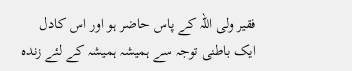فقیر ولی اللہ کے پاس حاضر ہو اور اس کادل ایک باطنی توجہ سے ہمیشہ ہمیشہ کے لئے زندہ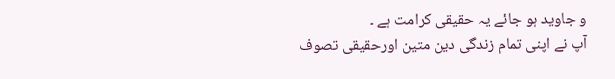و جاوید ہو جائے یہ حقیقی کرامت ہے ۔
آپ نے اپنی تمام زندگی دین متین اورحقیقی تصوف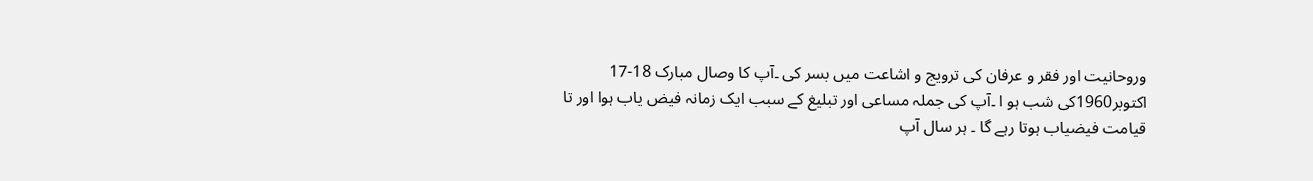وروحانیت اور فقر و عرفان کی ترویج و اشاعت میں بسر کی ۔آپ کا وصال مبارک 18-17 اکتوبر1960کی شب ہو ا ۔آپ کی جملہ مساعی اور تبلیغ کے سبب ایک زمانہ فیض یاب ہوا اور تا قیامت فیضیاب ہوتا رہے گا ۔ ہر سال آپ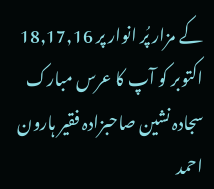کے مزار پُر انوار پر 18,17,16 اکتوبر کو آپ کا عرس مبارک سجادہ نشین صاحبزادہ فقیر ہارون احمد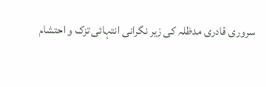سروری قادری مدظلہ کی زیر نگرانی انتہائی تزک و احتشام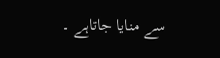سے منایا جاتاہے ۔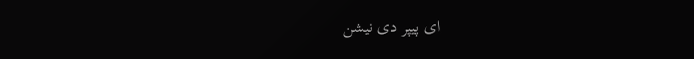ای پیپر دی نیشن